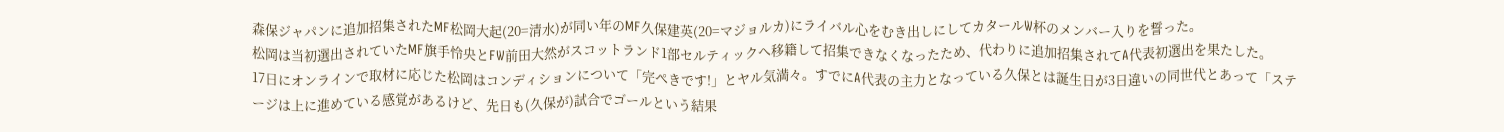森保ジャパンに追加招集されたMF松岡大起(20=清水)が同い年のMF久保建英(20=マジョルカ)にライバル心をむき出しにしてカタールW杯のメンバー入りを誓った。
松岡は当初選出されていたMF旗手怜央とFW前田大然がスコットランド1部セルティックへ移籍して招集できなくなったため、代わりに追加招集されてA代表初選出を果たした。
17日にオンラインで取材に応じた松岡はコンディションについて「完ぺきです!」とヤル気満々。すでにA代表の主力となっている久保とは誕生日が3日違いの同世代とあって「ステージは上に進めている感覚があるけど、先日も(久保が)試合でゴールという結果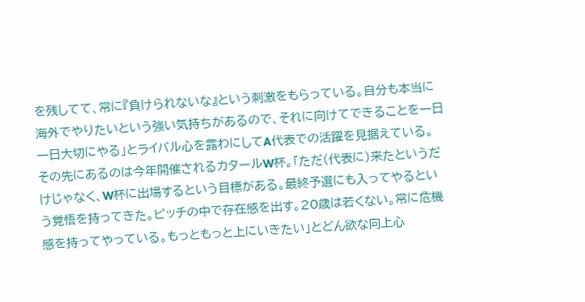を残してて、常に『負けられないな』という刺激をもらっている。自分も本当に海外でやりたいという強い気持ちがあるので、それに向けてできることを一日一日大切にやる」とライバル心を露わにしてA代表での活躍を見据えている。
その先にあるのは今年開催されるカタールW杯。「ただ(代表に)来たというだけじゃなく、W杯に出場するという目標がある。最終予選にも入ってやるという覚悟を持ってきた。ピッチの中で存在感を出す。20歳は若くない。常に危機感を持ってやっている。もっともっと上にいきたい」とどん欲な向上心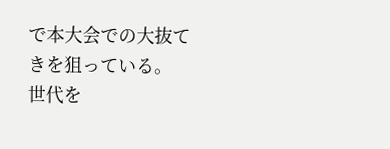で本大会での大抜てきを狙っている。
世代を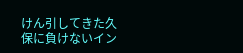けん引してきた久保に負けないイン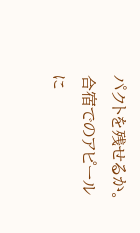パクトを残せるか。合宿でのアピールに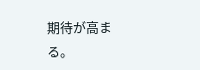期待が高まる。